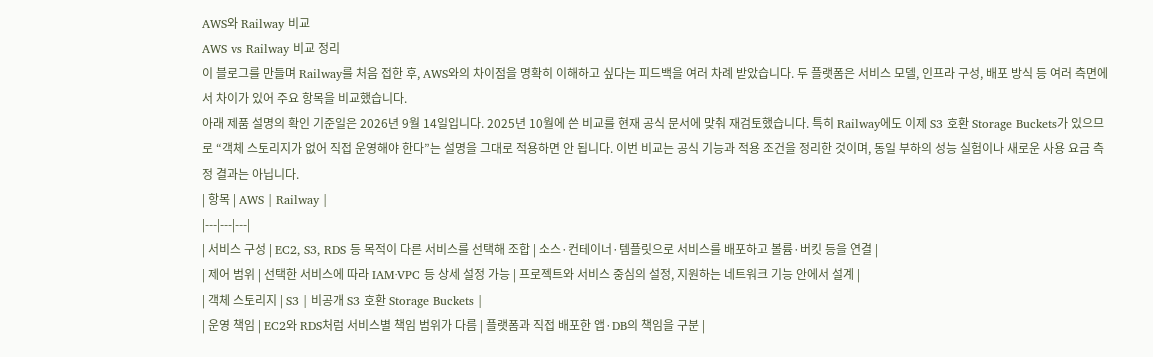AWS와 Railway 비교
AWS vs Railway 비교 정리
이 블로그를 만들며 Railway를 처음 접한 후, AWS와의 차이점을 명확히 이해하고 싶다는 피드백을 여러 차례 받았습니다. 두 플랫폼은 서비스 모델, 인프라 구성, 배포 방식 등 여러 측면에서 차이가 있어 주요 항목을 비교했습니다.
아래 제품 설명의 확인 기준일은 2026년 9월 14일입니다. 2025년 10월에 쓴 비교를 현재 공식 문서에 맞춰 재검토했습니다. 특히 Railway에도 이제 S3 호환 Storage Buckets가 있으므로 “객체 스토리지가 없어 직접 운영해야 한다”는 설명을 그대로 적용하면 안 됩니다. 이번 비교는 공식 기능과 적용 조건을 정리한 것이며, 동일 부하의 성능 실험이나 새로운 사용 요금 측정 결과는 아닙니다.
| 항목 | AWS | Railway |
|---|---|---|
| 서비스 구성 | EC2, S3, RDS 등 목적이 다른 서비스를 선택해 조합 | 소스·컨테이너·템플릿으로 서비스를 배포하고 볼륨·버킷 등을 연결 |
| 제어 범위 | 선택한 서비스에 따라 IAM·VPC 등 상세 설정 가능 | 프로젝트와 서비스 중심의 설정, 지원하는 네트워크 기능 안에서 설계 |
| 객체 스토리지 | S3 | 비공개 S3 호환 Storage Buckets |
| 운영 책임 | EC2와 RDS처럼 서비스별 책임 범위가 다름 | 플랫폼과 직접 배포한 앱·DB의 책임을 구분 |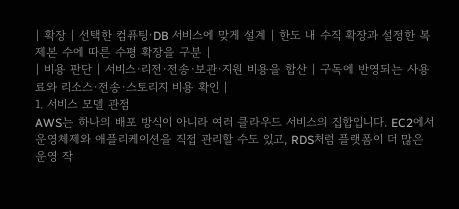| 확장 | 선택한 컴퓨팅·DB 서비스에 맞게 설계 | 한도 내 수직 확장과 설정한 복제본 수에 따른 수평 확장을 구분 |
| 비용 판단 | 서비스·리전·전송·보관·지원 비용을 합산 | 구독에 반영되는 사용료와 리소스·전송·스토리지 비용 확인 |
1. 서비스 모델 관점
AWS는 하나의 배포 방식이 아니라 여러 클라우드 서비스의 집합입니다. EC2에서 운영체제와 애플리케이션을 직접 관리할 수도 있고, RDS처럼 플랫폼이 더 많은 운영 작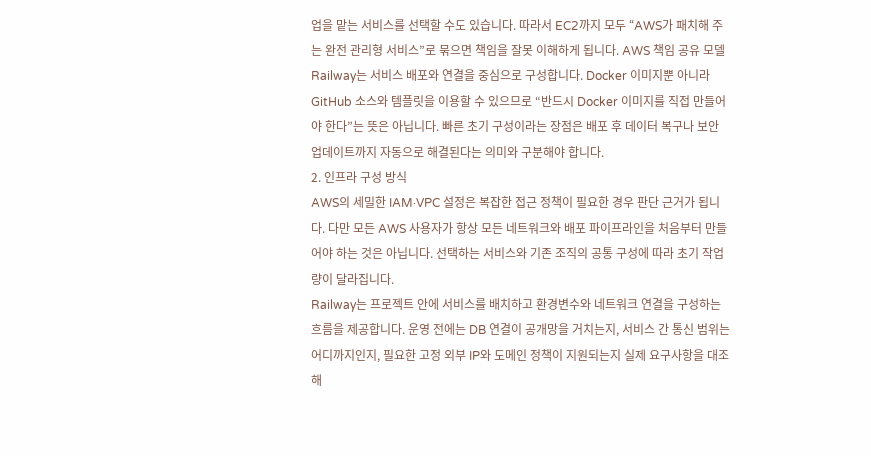업을 맡는 서비스를 선택할 수도 있습니다. 따라서 EC2까지 모두 “AWS가 패치해 주는 완전 관리형 서비스”로 묶으면 책임을 잘못 이해하게 됩니다. AWS 책임 공유 모델
Railway는 서비스 배포와 연결을 중심으로 구성합니다. Docker 이미지뿐 아니라 GitHub 소스와 템플릿을 이용할 수 있으므로 “반드시 Docker 이미지를 직접 만들어야 한다”는 뜻은 아닙니다. 빠른 초기 구성이라는 장점은 배포 후 데이터 복구나 보안 업데이트까지 자동으로 해결된다는 의미와 구분해야 합니다.
2. 인프라 구성 방식
AWS의 세밀한 IAM·VPC 설정은 복잡한 접근 정책이 필요한 경우 판단 근거가 됩니다. 다만 모든 AWS 사용자가 항상 모든 네트워크와 배포 파이프라인을 처음부터 만들어야 하는 것은 아닙니다. 선택하는 서비스와 기존 조직의 공통 구성에 따라 초기 작업량이 달라집니다.
Railway는 프로젝트 안에 서비스를 배치하고 환경변수와 네트워크 연결을 구성하는 흐름을 제공합니다. 운영 전에는 DB 연결이 공개망을 거치는지, 서비스 간 통신 범위는 어디까지인지, 필요한 고정 외부 IP와 도메인 정책이 지원되는지 실제 요구사항을 대조해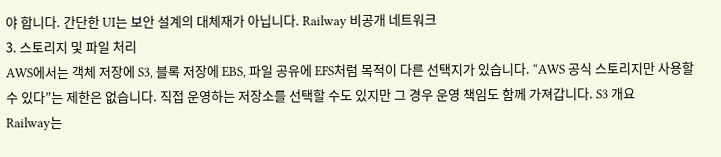야 합니다. 간단한 UI는 보안 설계의 대체재가 아닙니다. Railway 비공개 네트워크
3. 스토리지 및 파일 처리
AWS에서는 객체 저장에 S3, 블록 저장에 EBS, 파일 공유에 EFS처럼 목적이 다른 선택지가 있습니다. “AWS 공식 스토리지만 사용할 수 있다”는 제한은 없습니다. 직접 운영하는 저장소를 선택할 수도 있지만 그 경우 운영 책임도 함께 가져갑니다. S3 개요
Railway는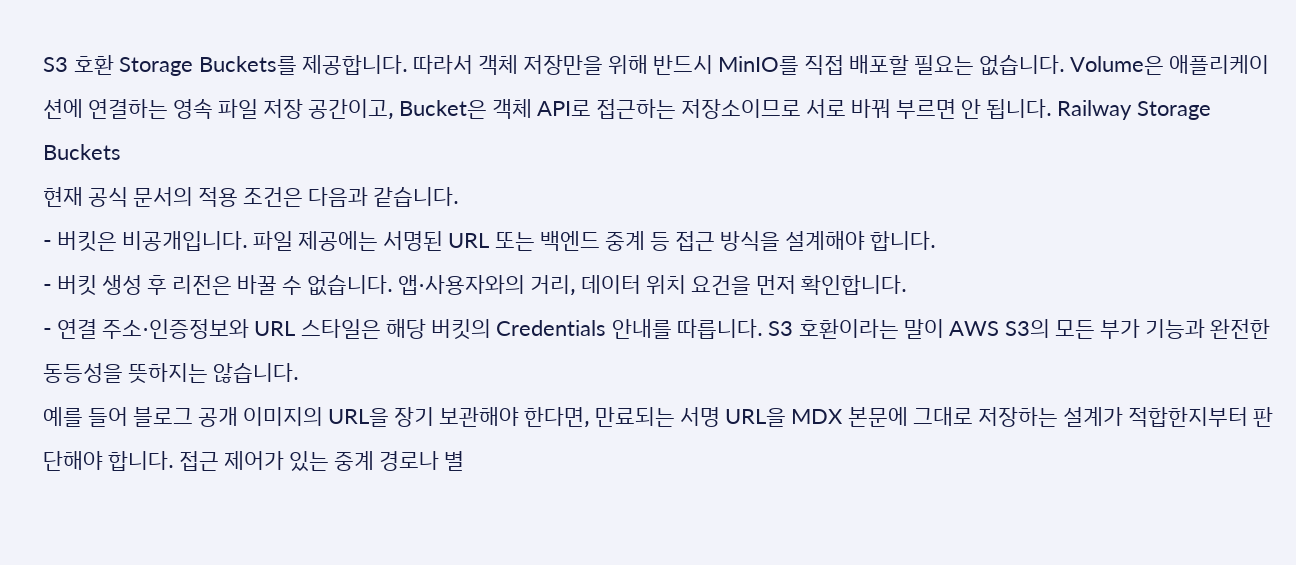S3 호환 Storage Buckets를 제공합니다. 따라서 객체 저장만을 위해 반드시 MinIO를 직접 배포할 필요는 없습니다. Volume은 애플리케이션에 연결하는 영속 파일 저장 공간이고, Bucket은 객체 API로 접근하는 저장소이므로 서로 바꿔 부르면 안 됩니다. Railway Storage Buckets
현재 공식 문서의 적용 조건은 다음과 같습니다.
- 버킷은 비공개입니다. 파일 제공에는 서명된 URL 또는 백엔드 중계 등 접근 방식을 설계해야 합니다.
- 버킷 생성 후 리전은 바꿀 수 없습니다. 앱·사용자와의 거리, 데이터 위치 요건을 먼저 확인합니다.
- 연결 주소·인증정보와 URL 스타일은 해당 버킷의 Credentials 안내를 따릅니다. S3 호환이라는 말이 AWS S3의 모든 부가 기능과 완전한 동등성을 뜻하지는 않습니다.
예를 들어 블로그 공개 이미지의 URL을 장기 보관해야 한다면, 만료되는 서명 URL을 MDX 본문에 그대로 저장하는 설계가 적합한지부터 판단해야 합니다. 접근 제어가 있는 중계 경로나 별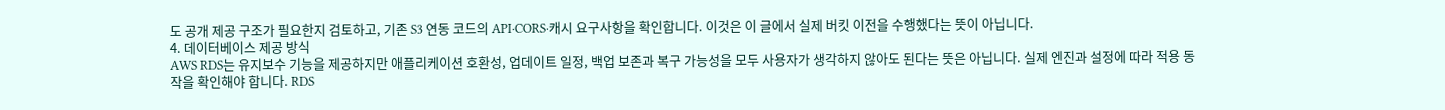도 공개 제공 구조가 필요한지 검토하고, 기존 S3 연동 코드의 API·CORS·캐시 요구사항을 확인합니다. 이것은 이 글에서 실제 버킷 이전을 수행했다는 뜻이 아닙니다.
4. 데이터베이스 제공 방식
AWS RDS는 유지보수 기능을 제공하지만 애플리케이션 호환성, 업데이트 일정, 백업 보존과 복구 가능성을 모두 사용자가 생각하지 않아도 된다는 뜻은 아닙니다. 실제 엔진과 설정에 따라 적용 동작을 확인해야 합니다. RDS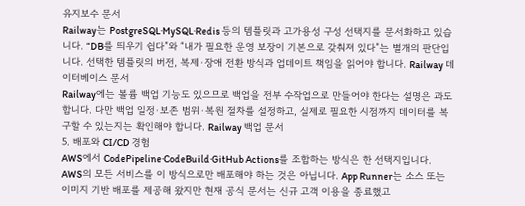유지보수 문서
Railway는 PostgreSQL·MySQL·Redis 등의 템플릿과 고가용성 구성 선택지를 문서화하고 있습니다. “DB를 띄우기 쉽다”와 “내가 필요한 운영 보장이 기본으로 갖춰져 있다”는 별개의 판단입니다. 선택한 템플릿의 버전, 복제·장애 전환 방식과 업데이트 책임을 읽어야 합니다. Railway 데이터베이스 문서
Railway에는 볼륨 백업 기능도 있으므로 백업을 전부 수작업으로 만들어야 한다는 설명은 과도합니다. 다만 백업 일정·보존 범위·복원 절차를 설정하고, 실제로 필요한 시점까지 데이터를 복구할 수 있는지는 확인해야 합니다. Railway 백업 문서
5. 배포와 CI/CD 경험
AWS에서 CodePipeline·CodeBuild·GitHub Actions를 조합하는 방식은 한 선택지입니다. AWS의 모든 서비스를 이 방식으로만 배포해야 하는 것은 아닙니다. App Runner는 소스 또는 이미지 기반 배포를 제공해 왔지만 현재 공식 문서는 신규 고객 이용을 종료했고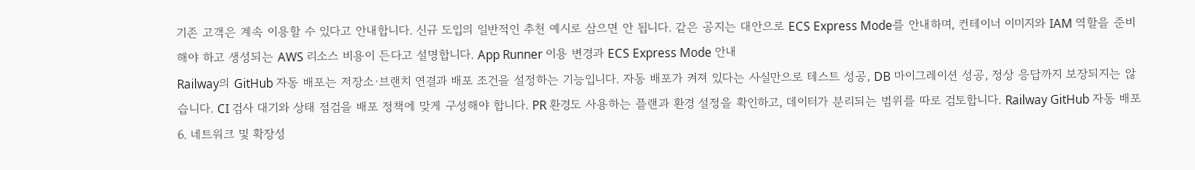기존 고객은 계속 이용할 수 있다고 안내합니다. 신규 도입의 일반적인 추천 예시로 삼으면 안 됩니다. 같은 공지는 대안으로 ECS Express Mode를 안내하며, 컨테이너 이미지와 IAM 역할을 준비해야 하고 생성되는 AWS 리소스 비용이 든다고 설명합니다. App Runner 이용 변경과 ECS Express Mode 안내
Railway의 GitHub 자동 배포는 저장소·브랜치 연결과 배포 조건을 설정하는 기능입니다. 자동 배포가 켜져 있다는 사실만으로 테스트 성공, DB 마이그레이션 성공, 정상 응답까지 보장되지는 않습니다. CI 검사 대기와 상태 점검을 배포 정책에 맞게 구성해야 합니다. PR 환경도 사용하는 플랜과 환경 설정을 확인하고, 데이터가 분리되는 범위를 따로 검토합니다. Railway GitHub 자동 배포
6. 네트워크 및 확장성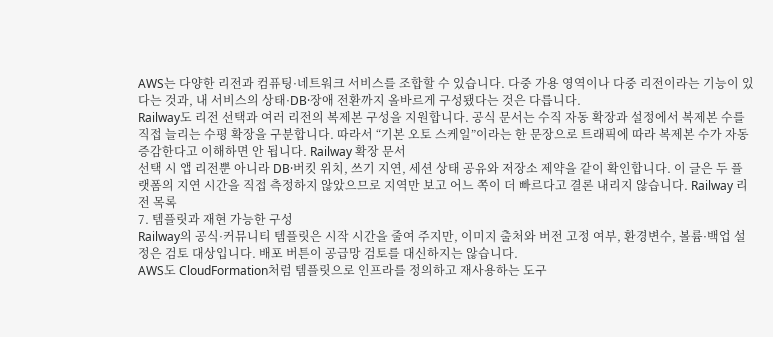AWS는 다양한 리전과 컴퓨팅·네트워크 서비스를 조합할 수 있습니다. 다중 가용 영역이나 다중 리전이라는 기능이 있다는 것과, 내 서비스의 상태·DB·장애 전환까지 올바르게 구성됐다는 것은 다릅니다.
Railway도 리전 선택과 여러 리전의 복제본 구성을 지원합니다. 공식 문서는 수직 자동 확장과 설정에서 복제본 수를 직접 늘리는 수평 확장을 구분합니다. 따라서 “기본 오토 스케일”이라는 한 문장으로 트래픽에 따라 복제본 수가 자동 증감한다고 이해하면 안 됩니다. Railway 확장 문서
선택 시 앱 리전뿐 아니라 DB·버킷 위치, 쓰기 지연, 세션 상태 공유와 저장소 제약을 같이 확인합니다. 이 글은 두 플랫폼의 지연 시간을 직접 측정하지 않았으므로 지역만 보고 어느 쪽이 더 빠르다고 결론 내리지 않습니다. Railway 리전 목록
7. 템플릿과 재현 가능한 구성
Railway의 공식·커뮤니티 템플릿은 시작 시간을 줄여 주지만, 이미지 출처와 버전 고정 여부, 환경변수, 볼륨·백업 설정은 검토 대상입니다. 배포 버튼이 공급망 검토를 대신하지는 않습니다.
AWS도 CloudFormation처럼 템플릿으로 인프라를 정의하고 재사용하는 도구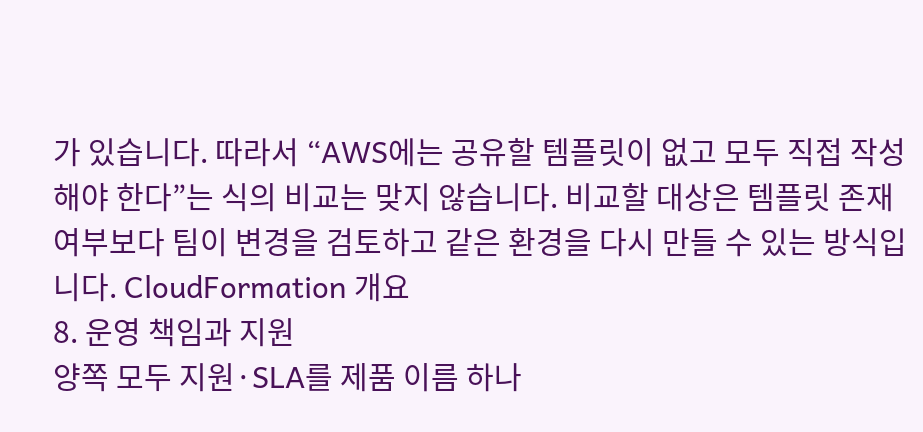가 있습니다. 따라서 “AWS에는 공유할 템플릿이 없고 모두 직접 작성해야 한다”는 식의 비교는 맞지 않습니다. 비교할 대상은 템플릿 존재 여부보다 팀이 변경을 검토하고 같은 환경을 다시 만들 수 있는 방식입니다. CloudFormation 개요
8. 운영 책임과 지원
양쪽 모두 지원·SLA를 제품 이름 하나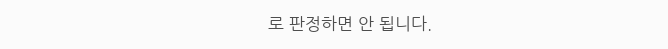로 판정하면 안 됩니다.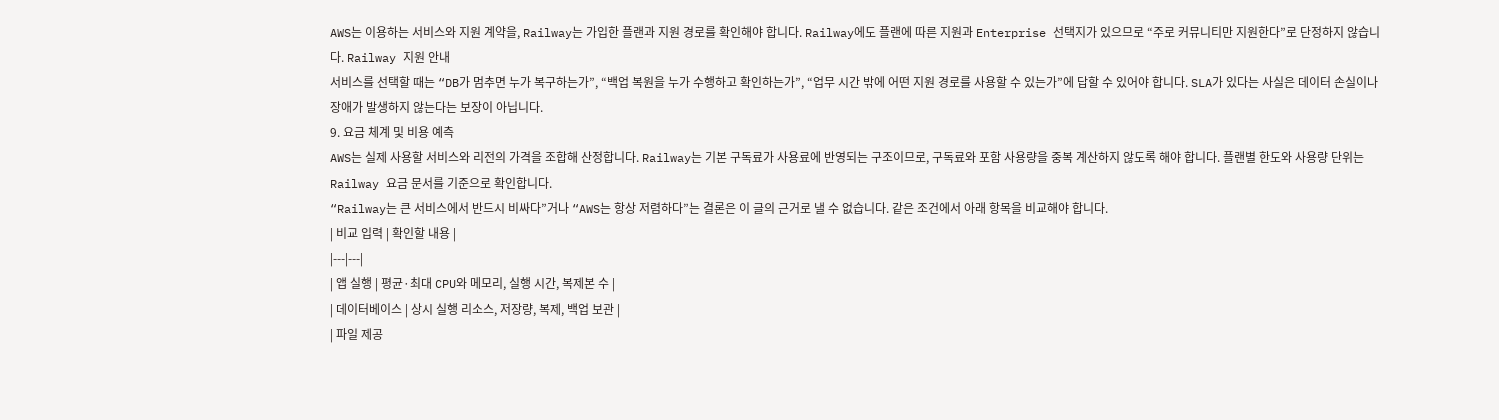AWS는 이용하는 서비스와 지원 계약을, Railway는 가입한 플랜과 지원 경로를 확인해야 합니다. Railway에도 플랜에 따른 지원과 Enterprise 선택지가 있으므로 “주로 커뮤니티만 지원한다”로 단정하지 않습니다. Railway 지원 안내
서비스를 선택할 때는 “DB가 멈추면 누가 복구하는가”, “백업 복원을 누가 수행하고 확인하는가”, “업무 시간 밖에 어떤 지원 경로를 사용할 수 있는가”에 답할 수 있어야 합니다. SLA가 있다는 사실은 데이터 손실이나 장애가 발생하지 않는다는 보장이 아닙니다.
9. 요금 체계 및 비용 예측
AWS는 실제 사용할 서비스와 리전의 가격을 조합해 산정합니다. Railway는 기본 구독료가 사용료에 반영되는 구조이므로, 구독료와 포함 사용량을 중복 계산하지 않도록 해야 합니다. 플랜별 한도와 사용량 단위는 Railway 요금 문서를 기준으로 확인합니다.
“Railway는 큰 서비스에서 반드시 비싸다”거나 “AWS는 항상 저렴하다”는 결론은 이 글의 근거로 낼 수 없습니다. 같은 조건에서 아래 항목을 비교해야 합니다.
| 비교 입력 | 확인할 내용 |
|---|---|
| 앱 실행 | 평균·최대 CPU와 메모리, 실행 시간, 복제본 수 |
| 데이터베이스 | 상시 실행 리소스, 저장량, 복제, 백업 보관 |
| 파일 제공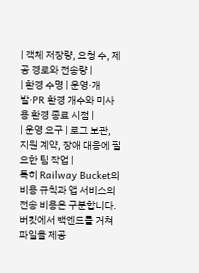| 객체 저장량, 요청 수, 제공 경로와 전송량 |
| 환경 수명 | 운영·개발·PR 환경 개수와 미사용 환경 종료 시점 |
| 운영 요구 | 로그 보관, 지원 계약, 장애 대응에 필요한 팀 작업 |
특히 Railway Bucket의 비용 규칙과 앱 서비스의 전송 비용은 구분합니다. 버킷에서 백엔드를 거쳐 파일을 제공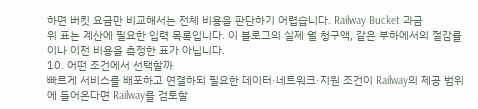하면 버킷 요금만 비교해서는 전체 비용을 판단하기 어렵습니다. Railway Bucket 과금
위 표는 계산에 필요한 입력 목록입니다. 이 블로그의 실제 월 청구액, 같은 부하에서의 절감률이나 이전 비용을 측정한 표가 아닙니다.
10. 어떤 조건에서 선택할까
빠르게 서비스를 배포하고 연결하되 필요한 데이터·네트워크·지원 조건이 Railway의 제공 범위에 들어온다면 Railway를 검토할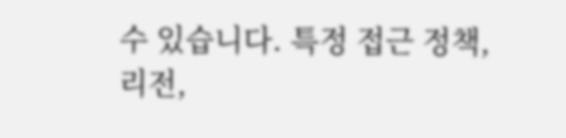수 있습니다. 특정 접근 정책, 리전,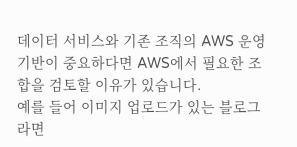데이터 서비스와 기존 조직의 AWS 운영 기반이 중요하다면 AWS에서 필요한 조합을 검토할 이유가 있습니다.
예를 들어 이미지 업로드가 있는 블로그라면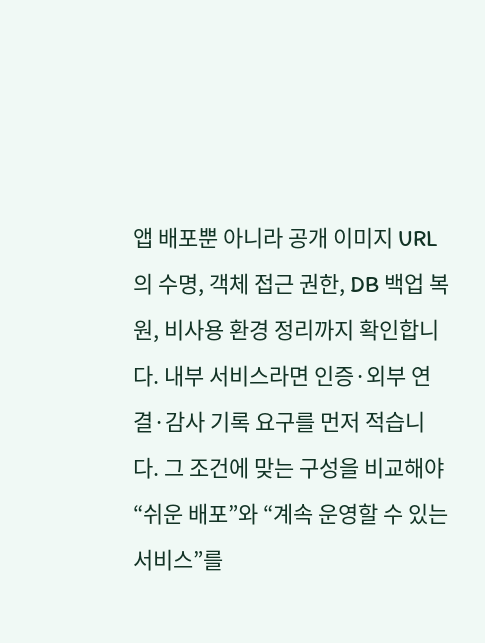앱 배포뿐 아니라 공개 이미지 URL의 수명, 객체 접근 권한, DB 백업 복원, 비사용 환경 정리까지 확인합니다. 내부 서비스라면 인증·외부 연결·감사 기록 요구를 먼저 적습니다. 그 조건에 맞는 구성을 비교해야 “쉬운 배포”와 “계속 운영할 수 있는 서비스”를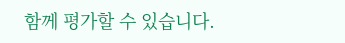함께 평가할 수 있습니다.